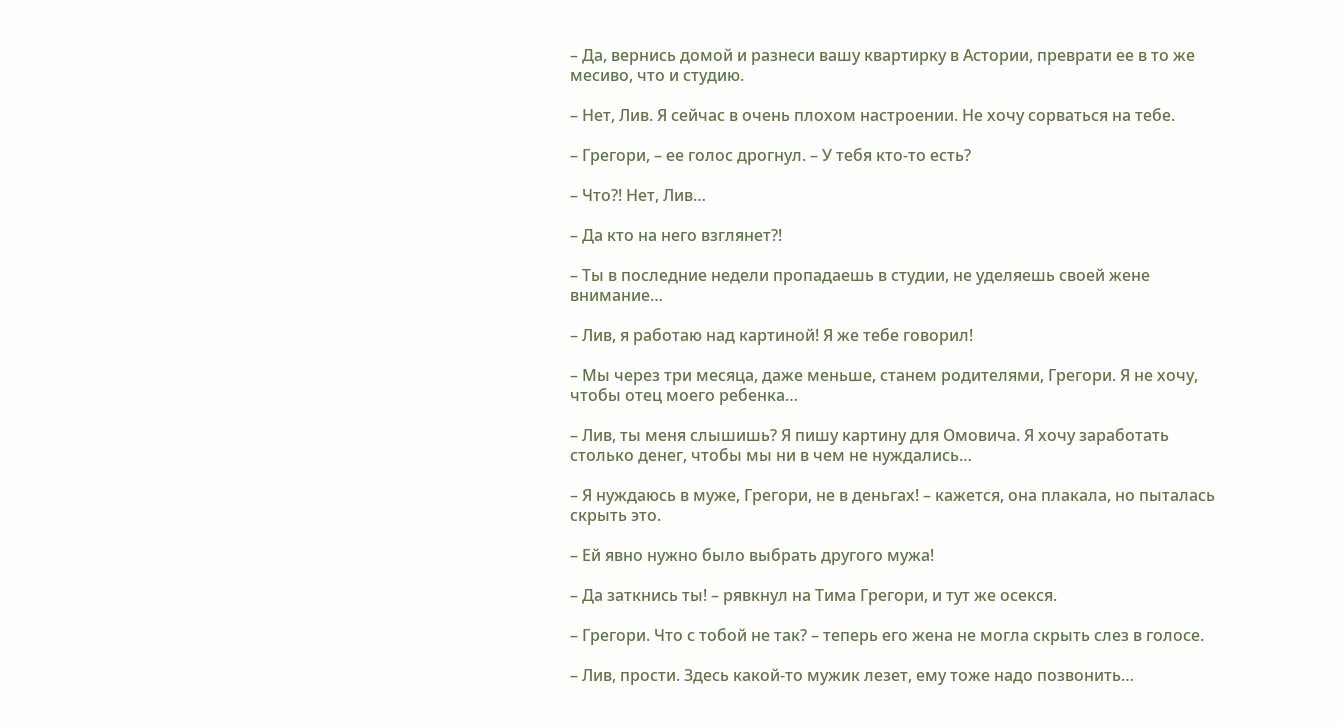– Да, вернись домой и разнеси вашу квартирку в Астории, преврати ее в то же месиво, что и студию.

– Нет, Лив. Я сейчас в очень плохом настроении. Не хочу сорваться на тебе.

– Грегори, – ее голос дрогнул. – У тебя кто-то есть?

– Что?! Нет, Лив…

– Да кто на него взглянет?!

– Ты в последние недели пропадаешь в студии, не уделяешь своей жене внимание…

– Лив, я работаю над картиной! Я же тебе говорил!

– Мы через три месяца, даже меньше, станем родителями, Грегори. Я не хочу, чтобы отец моего ребенка…

– Лив, ты меня слышишь? Я пишу картину для Омовича. Я хочу заработать столько денег, чтобы мы ни в чем не нуждались…

– Я нуждаюсь в муже, Грегори, не в деньгах! – кажется, она плакала, но пыталась скрыть это.

– Ей явно нужно было выбрать другого мужа!

– Да заткнись ты! – рявкнул на Тима Грегори, и тут же осекся.

– Грегори. Что с тобой не так? – теперь его жена не могла скрыть слез в голосе.

– Лив, прости. Здесь какой-то мужик лезет, ему тоже надо позвонить…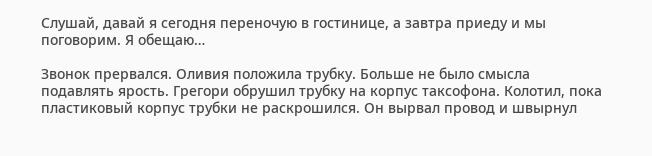Слушай, давай я сегодня переночую в гостинице, а завтра приеду и мы поговорим. Я обещаю…

Звонок прервался. Оливия положила трубку. Больше не было смысла подавлять ярость. Грегори обрушил трубку на корпус таксофона. Колотил, пока пластиковый корпус трубки не раскрошился. Он вырвал провод и швырнул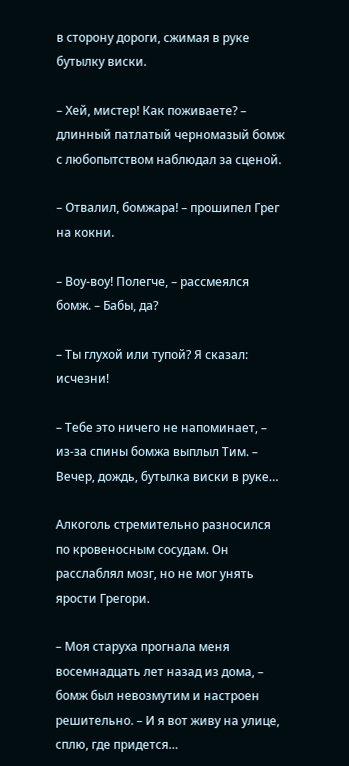в сторону дороги, сжимая в руке бутылку виски.

– Хей, мистер! Как поживаете? – длинный патлатый черномазый бомж с любопытством наблюдал за сценой.

– Отвалил, бомжара! – прошипел Грег на кокни.

– Воу-воу! Полегче, – рассмеялся бомж. – Бабы, да?

– Ты глухой или тупой? Я сказал: исчезни!

– Тебе это ничего не напоминает, – из-за спины бомжа выплыл Тим. – Вечер, дождь, бутылка виски в руке…

Алкоголь стремительно разносился по кровеносным сосудам. Он расслаблял мозг, но не мог унять ярости Грегори.

– Моя старуха прогнала меня восемнадцать лет назад из дома, – бомж был невозмутим и настроен решительно. – И я вот живу на улице, сплю, где придется…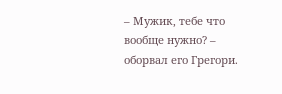– Мужик, тебе что вообще нужно? – оборвал его Грегори.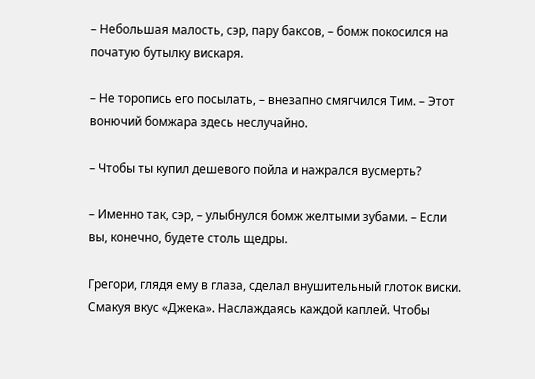– Небольшая малость, сэр, пару баксов, – бомж покосился на початую бутылку вискаря.

– Не торопись его посылать, – внезапно смягчился Тим. – Этот вонючий бомжара здесь неслучайно.

– Чтобы ты купил дешевого пойла и нажрался вусмерть?

– Именно так, сэр, – улыбнулся бомж желтыми зубами. – Если вы, конечно, будете столь щедры.

Грегори, глядя ему в глаза, сделал внушительный глоток виски. Смакуя вкус «Джека». Наслаждаясь каждой каплей. Чтобы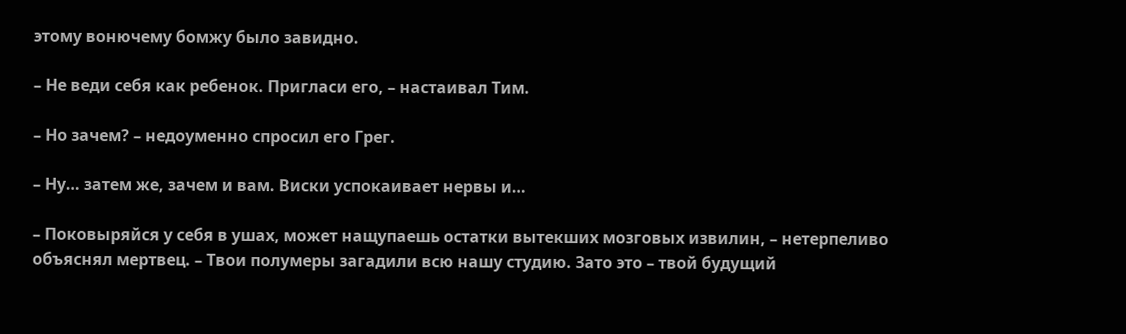этому вонючему бомжу было завидно.

– Не веди себя как ребенок. Пригласи его, – настаивал Тим.

– Но зачем? – недоуменно спросил его Грег.

– Ну… затем же, зачем и вам. Виски успокаивает нервы и…

– Поковыряйся у себя в ушах, может нащупаешь остатки вытекших мозговых извилин, – нетерпеливо объяснял мертвец. – Твои полумеры загадили всю нашу студию. Зато это – твой будущий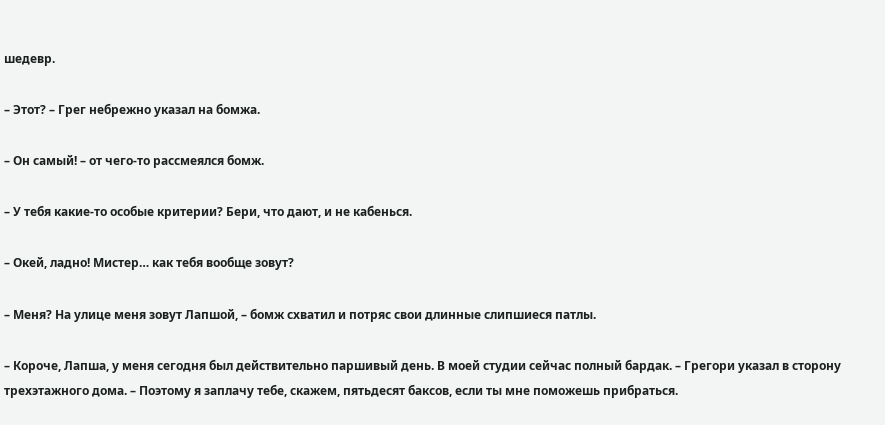шедевр.

– Этот? – Грег небрежно указал на бомжа.

– Он самый! – от чего-то рассмеялся бомж.

– У тебя какие-то особые критерии? Бери, что дают, и не кабенься.

– Окей, ладно! Мистер… как тебя вообще зовут?

– Меня? На улице меня зовут Лапшой, – бомж схватил и потряс свои длинные слипшиеся патлы.

– Короче, Лапша, у меня сегодня был действительно паршивый день. В моей студии сейчас полный бардак. – Грегори указал в сторону трехэтажного дома. – Поэтому я заплачу тебе, скажем, пятьдесят баксов, если ты мне поможешь прибраться.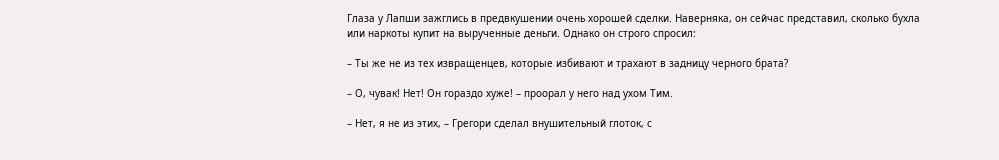Глаза у Лапши зажглись в предвкушении очень хорошей сделки. Наверняка, он сейчас представил, сколько бухла или наркоты купит на вырученные деньги. Однако он строго спросил:

– Ты же не из тех извращенцев, которые избивают и трахают в задницу черного брата?

– О, чувак! Нет! Он гораздо хуже! – проорал у него над ухом Тим.

– Нет, я не из этих, – Грегори сделал внушительный глоток, с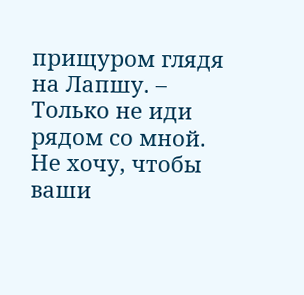прищуром глядя на Лапшу. – Только не иди рядом со мной. Не хочу, чтобы ваши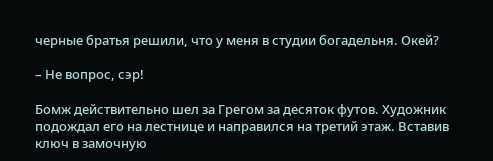черные братья решили, что у меня в студии богадельня. Окей?

– Не вопрос, сэр!

Бомж действительно шел за Грегом за десяток футов. Художник подождал его на лестнице и направился на третий этаж. Вставив ключ в замочную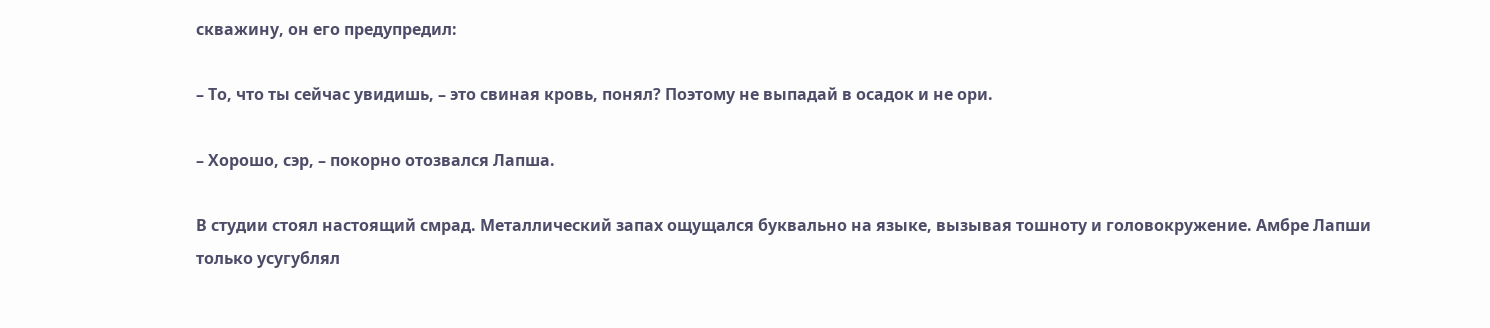скважину, он его предупредил:

– То, что ты сейчас увидишь, – это свиная кровь, понял? Поэтому не выпадай в осадок и не ори.

– Хорошо, сэр, – покорно отозвался Лапша.

В студии стоял настоящий смрад. Металлический запах ощущался буквально на языке, вызывая тошноту и головокружение. Амбре Лапши только усугублял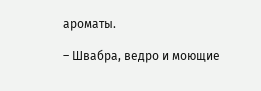ароматы.

– Швабра, ведро и моющие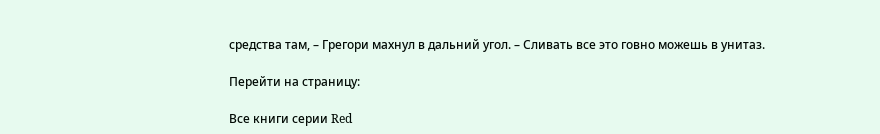средства там, – Грегори махнул в дальний угол. – Сливать все это говно можешь в унитаз.

Перейти на страницу:

Все книги серии Red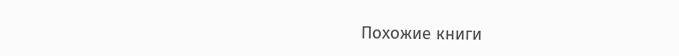Похожие книги